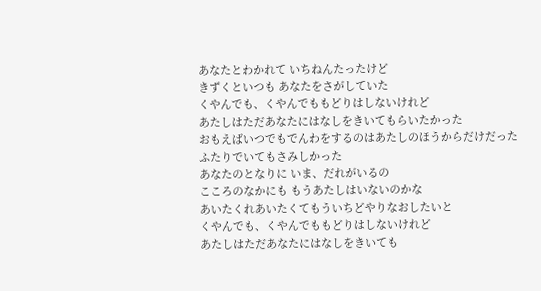あなたとわかれて いちねんたったけど
きずくといつも あなたをさがしていた
くやんでも、くやんでももどりはしないけれど
あたしはただあなたにはなしをきいてもらいたかった
おもえばいつでもでんわをするのはあたしのほうからだけだった
ふたりでいてもさみしかった
あなたのとなりに いま、だれがいるの
こころのなかにも もうあたしはいないのかな
あいたくれあいたくてもういちどやりなおしたいと
くやんでも、くやんでももどりはしないけれど
あたしはただあなたにはなしをきいても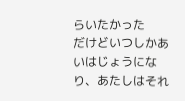らいたかった
だけどいつしかあいはじょうになり、あたしはそれ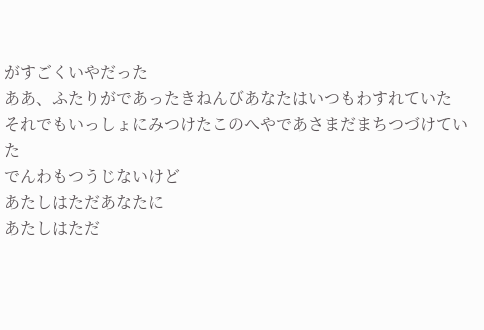がすごくいやだった
ああ、ふたりがであったきねんびあなたはいつもわすれていた
それでもいっしょにみつけたこのへやであさまだまちつづけていた
でんわもつうじないけど
あたしはただあなたに
あたしはただ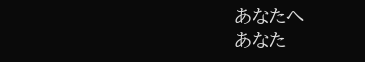あなたへ
あなた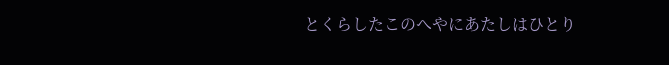とくらしたこのへやにあたしはひとり